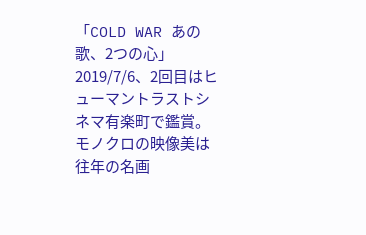「COLD WAR あの歌、2つの心」2019/7/6、2回目はヒューマントラストシネマ有楽町で鑑賞。
モノクロの映像美は往年の名画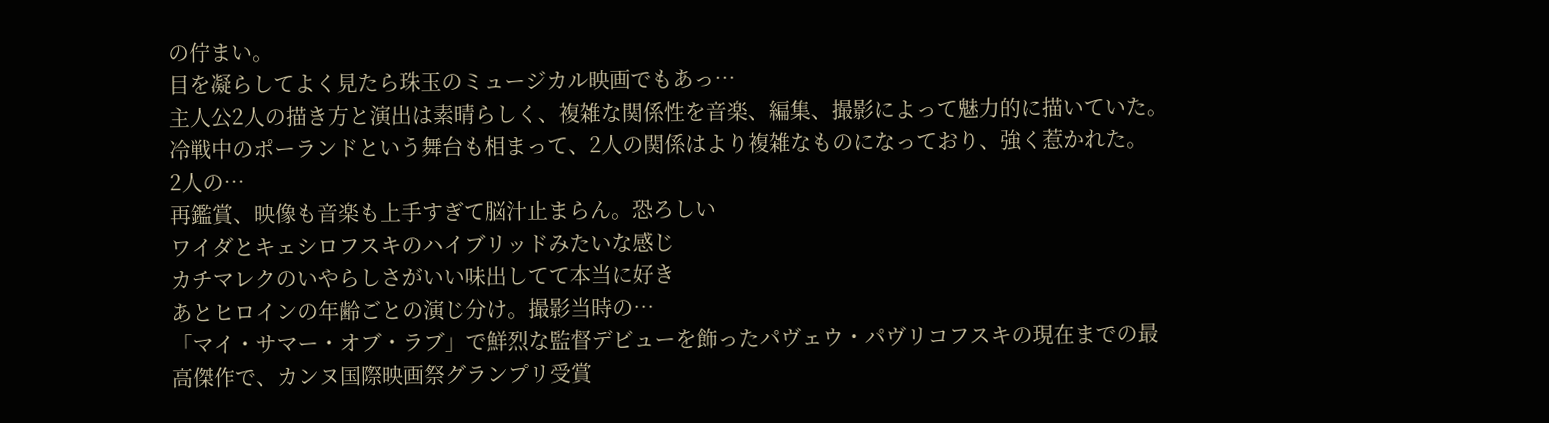の佇まい。
目を凝らしてよく見たら珠玉のミュージカル映画でもあっ…
主人公2人の描き方と演出は素晴らしく、複雑な関係性を音楽、編集、撮影によって魅力的に描いていた。冷戦中のポーランドという舞台も相まって、2人の関係はより複雑なものになっており、強く惹かれた。
2人の…
再鑑賞、映像も音楽も上手すぎて脳汁止まらん。恐ろしい
ワイダとキェシロフスキのハイブリッドみたいな感じ
カチマレクのいやらしさがいい味出してて本当に好き
あとヒロインの年齢ごとの演じ分け。撮影当時の…
「マイ・サマー・オブ・ラブ」で鮮烈な監督デビューを飾ったパヴェウ・パヴリコフスキの現在までの最高傑作で、カンヌ国際映画祭グランプリ受賞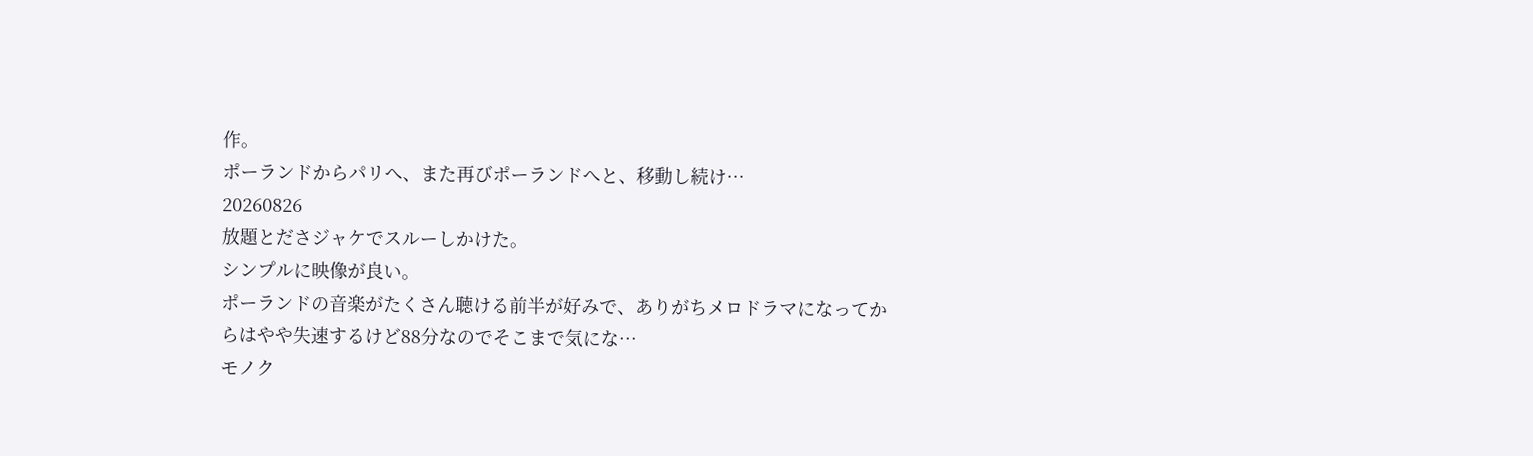作。
ポーランドからパリへ、また再びポーランドへと、移動し続け…
20260826
放題とださジャケでスルーしかけた。
シンプルに映像が良い。
ポーランドの音楽がたくさん聴ける前半が好みで、ありがちメロドラマになってからはやや失速するけど88分なのでそこまで気にな…
モノク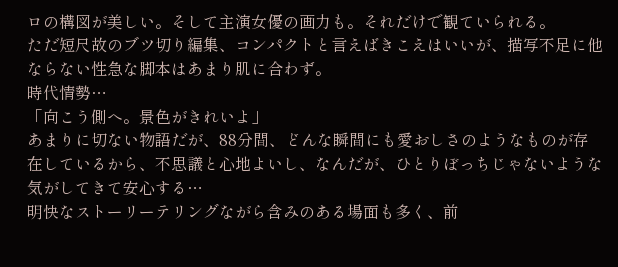ロの構図が美しい。そして主演女優の画力も。それだけで観ていられる。
ただ短尺故のブツ切り編集、コンパクトと言えばきこえはいいが、描写不足に他ならない性急な脚本はあまり肌に合わず。
時代情勢…
「向こう側へ。景色がきれいよ」
あまりに切ない物語だが、88分間、どんな瞬間にも愛おしさのようなものが存在しているから、不思議と心地よいし、なんだが、ひとりぼっちじゃないような気がしてきて安心する…
明快なストーリーテリングながら含みのある場面も多く、前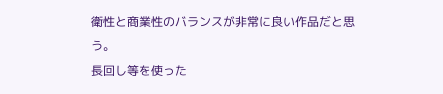衛性と商業性のバランスが非常に良い作品だと思う。
長回し等を使った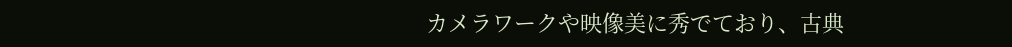カメラワークや映像美に秀でており、古典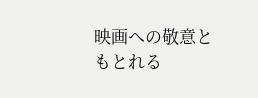映画への敬意ともとれる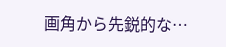画角から先鋭的な…